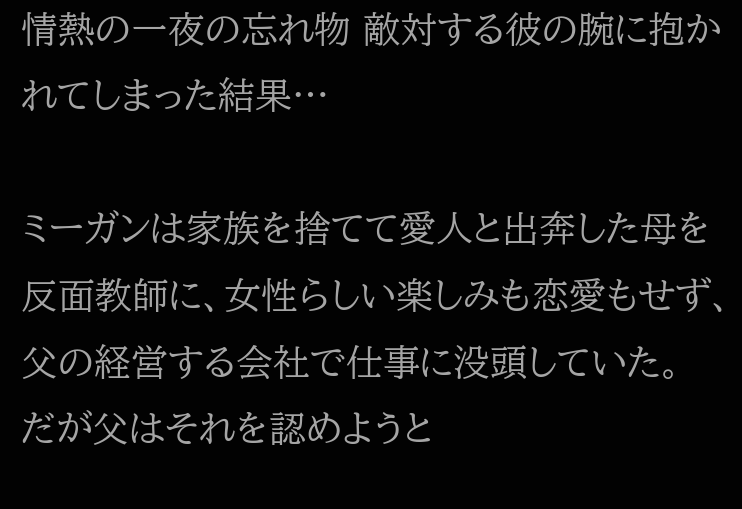情熱の一夜の忘れ物 敵対する彼の腕に抱かれてしまった結果…

ミーガンは家族を捨てて愛人と出奔した母を反面教師に、女性らしい楽しみも恋愛もせず、父の経営する会社で仕事に没頭していた。
だが父はそれを認めようと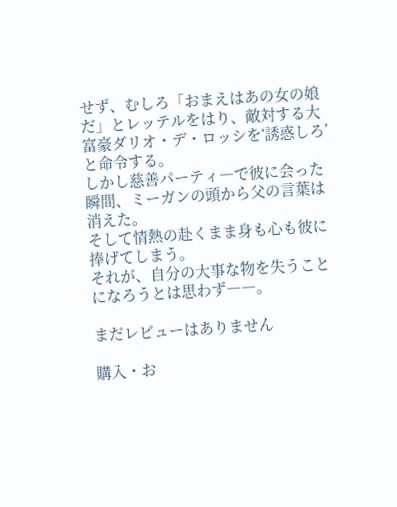せず、むしろ「おまえはあの女の娘だ」とレッテルをはり、敵対する大富豪ダリオ・デ・ロッシを‘誘惑しろ’と命令する。
しかし慈善パーティ―で彼に会った瞬間、ミーガンの頭から父の言葉は消えた。
そして情熱の赴くまま身も心も彼に捧げてしまう。
それが、自分の大事な物を失うことになろうとは思わず――。

まだレビューはありません

購入・お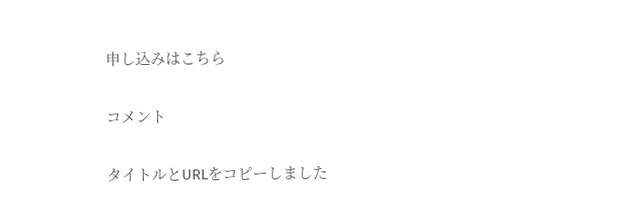申し込みはこちら

コメント

タイトルとURLをコピーしました